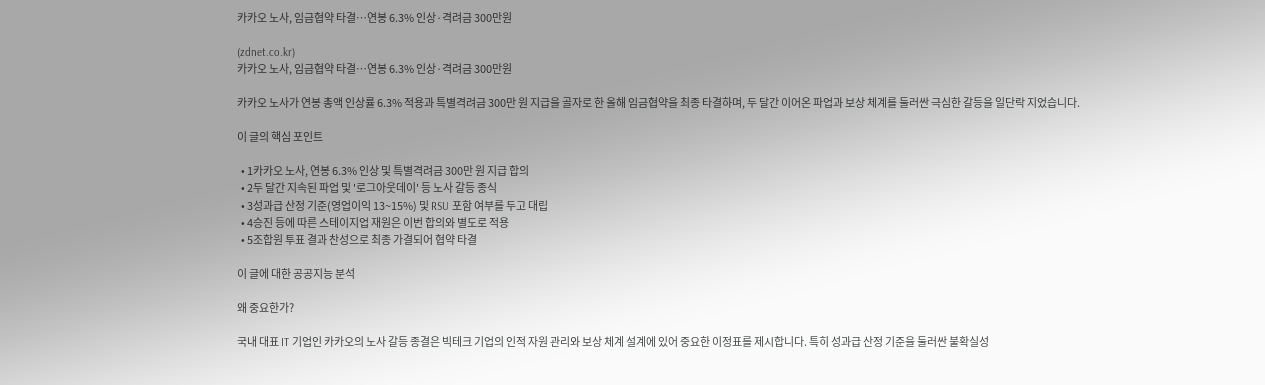카카오 노사, 임금협약 타결…연봉 6.3% 인상·격려금 300만원

(zdnet.co.kr)
카카오 노사, 임금협약 타결…연봉 6.3% 인상·격려금 300만원

카카오 노사가 연봉 총액 인상률 6.3% 적용과 특별격려금 300만 원 지급을 골자로 한 올해 임금협약을 최종 타결하며, 두 달간 이어온 파업과 보상 체계를 둘러싼 극심한 갈등을 일단락 지었습니다.

이 글의 핵심 포인트

  • 1카카오 노사, 연봉 6.3% 인상 및 특별격려금 300만 원 지급 합의
  • 2두 달간 지속된 파업 및 '로그아웃데이' 등 노사 갈등 종식
  • 3성과급 산정 기준(영업이익 13~15%) 및 RSU 포함 여부를 두고 대립
  • 4승진 등에 따른 스테이지업 재원은 이번 합의와 별도로 적용
  • 5조합원 투표 결과 찬성으로 최종 가결되어 협약 타결

이 글에 대한 공공지능 분석

왜 중요한가?

국내 대표 IT 기업인 카카오의 노사 갈등 종결은 빅테크 기업의 인적 자원 관리와 보상 체계 설계에 있어 중요한 이정표를 제시합니다. 특히 성과급 산정 기준을 둘러싼 불확실성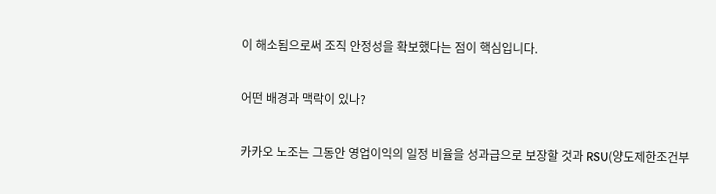이 해소됨으로써 조직 안정성을 확보했다는 점이 핵심입니다.

어떤 배경과 맥락이 있나?

카카오 노조는 그동안 영업이익의 일정 비율을 성과급으로 보장할 것과 RSU(양도제한조건부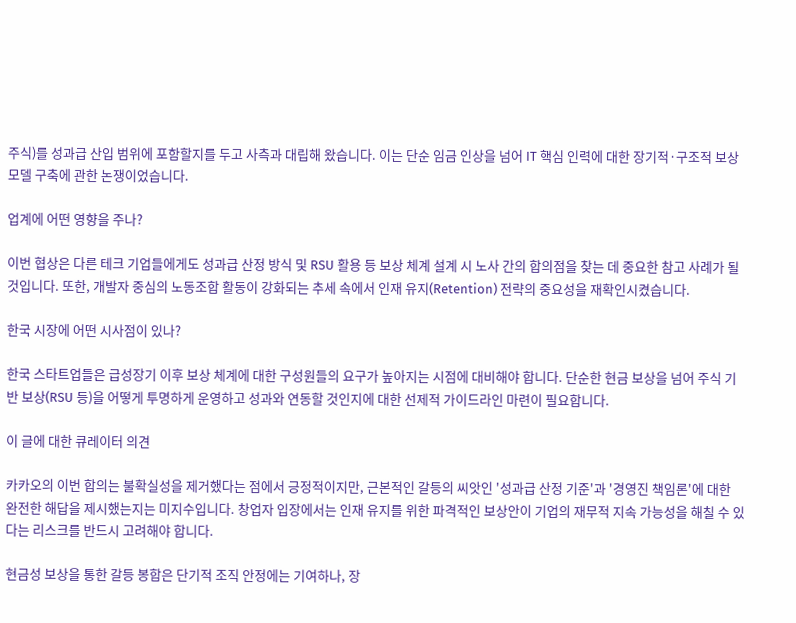주식)를 성과급 산입 범위에 포함할지를 두고 사측과 대립해 왔습니다. 이는 단순 임금 인상을 넘어 IT 핵심 인력에 대한 장기적·구조적 보상 모델 구축에 관한 논쟁이었습니다.

업계에 어떤 영향을 주나?

이번 협상은 다른 테크 기업들에게도 성과급 산정 방식 및 RSU 활용 등 보상 체계 설계 시 노사 간의 합의점을 찾는 데 중요한 참고 사례가 될 것입니다. 또한, 개발자 중심의 노동조합 활동이 강화되는 추세 속에서 인재 유지(Retention) 전략의 중요성을 재확인시켰습니다.

한국 시장에 어떤 시사점이 있나?

한국 스타트업들은 급성장기 이후 보상 체계에 대한 구성원들의 요구가 높아지는 시점에 대비해야 합니다. 단순한 현금 보상을 넘어 주식 기반 보상(RSU 등)을 어떻게 투명하게 운영하고 성과와 연동할 것인지에 대한 선제적 가이드라인 마련이 필요합니다.

이 글에 대한 큐레이터 의견

카카오의 이번 합의는 불확실성을 제거했다는 점에서 긍정적이지만, 근본적인 갈등의 씨앗인 '성과급 산정 기준'과 '경영진 책임론'에 대한 완전한 해답을 제시했는지는 미지수입니다. 창업자 입장에서는 인재 유지를 위한 파격적인 보상안이 기업의 재무적 지속 가능성을 해칠 수 있다는 리스크를 반드시 고려해야 합니다.

현금성 보상을 통한 갈등 봉합은 단기적 조직 안정에는 기여하나, 장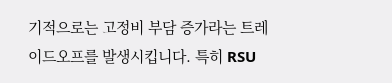기적으로는 고정비 부담 증가라는 트레이드오프를 발생시킵니다. 특히 RSU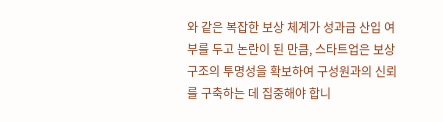와 같은 복잡한 보상 체계가 성과급 산입 여부를 두고 논란이 된 만큼, 스타트업은 보상 구조의 투명성을 확보하여 구성원과의 신뢰를 구축하는 데 집중해야 합니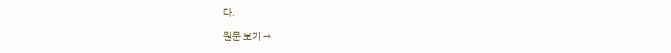다.

원문 보기 →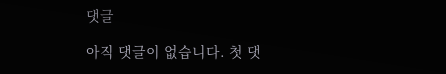댓글

아직 댓글이 없습니다. 첫 댓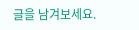글을 남겨보세요.